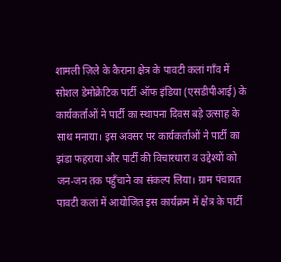शामली ज़िले के कैराना क्षेत्र के पावटी कलां गाँव में सोशल डेमोक्रेटिक पार्टी ऑफ इंडिया (एसडीपीआई) के कार्यकर्ताओं ने पार्टी का स्थापना दिवस बड़े उत्साह के साथ मनाया। इस अवसर पर कार्यकर्ताओं ने पार्टी का झंडा फहराया और पार्टी की विचारधारा व उद्देश्यों को जन-जन तक पहुँचाने का संकल्प लिया। ग्राम पंचायत पावटी कलां में आयोजित इस कार्यक्रम में क्षेत्र के पार्टी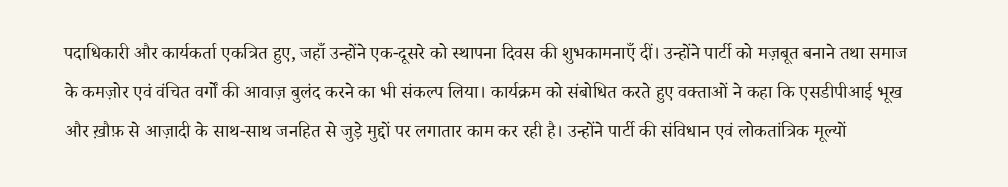पदाधिकारी और कार्यकर्ता एकत्रित हुए, जहाँ उन्होंने एक-दूसरे को स्थापना दिवस की शुभकामनाएँ दीं। उन्होंने पार्टी को मज़बूत बनाने तथा समाज के कमज़ोर एवं वंचित वर्गों की आवाज़ बुलंद करने का भी संकल्प लिया। कार्यक्रम को संबोधित करते हुए वक्ताओं ने कहा कि एसडीपीआई भूख और ख़ौफ़ से आज़ादी के साथ-साथ जनहित से जुड़े मुद्दों पर लगातार काम कर रही है। उन्होंने पार्टी की संविधान एवं लोकतांत्रिक मूल्यों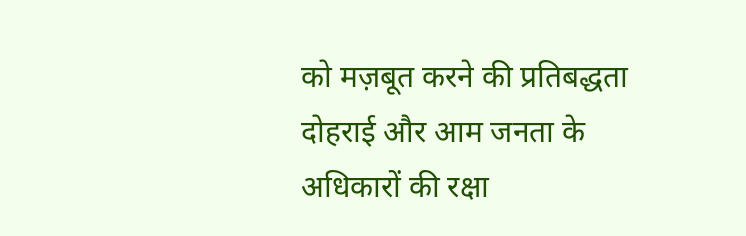को मज़बूत करने की प्रतिबद्धता दोहराई और आम जनता के अधिकारों की रक्षा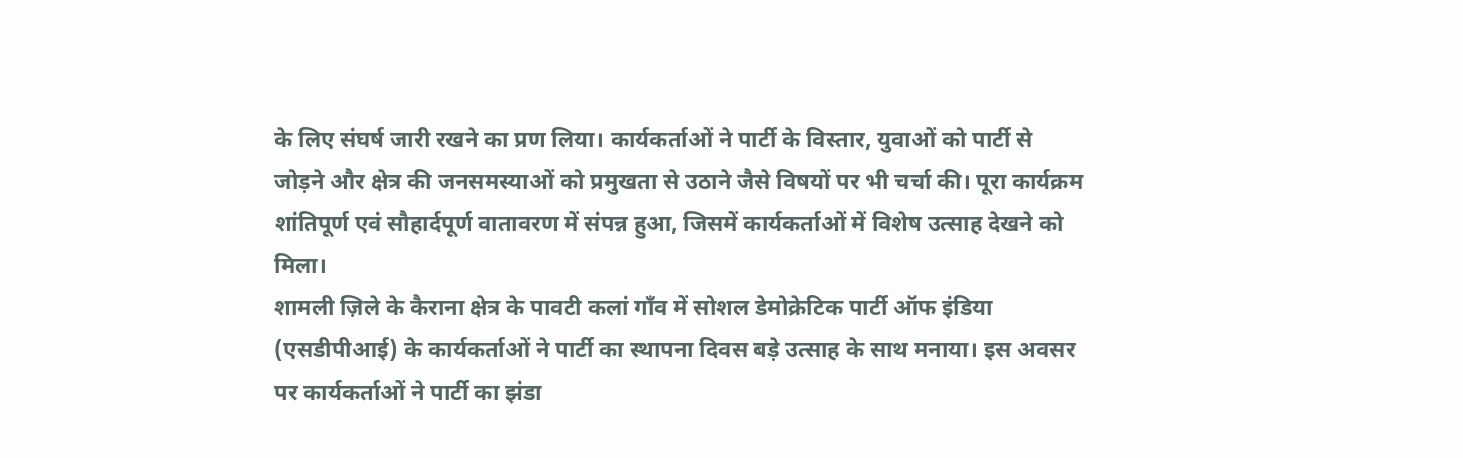के लिए संघर्ष जारी रखने का प्रण लिया। कार्यकर्ताओं ने पार्टी के विस्तार, युवाओं को पार्टी से जोड़ने और क्षेत्र की जनसमस्याओं को प्रमुखता से उठाने जैसे विषयों पर भी चर्चा की। पूरा कार्यक्रम शांतिपूर्ण एवं सौहार्दपूर्ण वातावरण में संपन्न हुआ, जिसमें कार्यकर्ताओं में विशेष उत्साह देखने को मिला।
शामली ज़िले के कैराना क्षेत्र के पावटी कलां गाँव में सोशल डेमोक्रेटिक पार्टी ऑफ इंडिया (एसडीपीआई) के कार्यकर्ताओं ने पार्टी का स्थापना दिवस बड़े उत्साह के साथ मनाया। इस अवसर पर कार्यकर्ताओं ने पार्टी का झंडा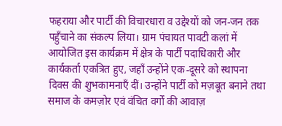फहराया और पार्टी की विचारधारा व उद्देश्यों को जन-जन तक पहुँचाने का संकल्प लिया। ग्राम पंचायत पावटी कलां में आयोजित इस कार्यक्रम में क्षेत्र के पार्टी पदाधिकारी और कार्यकर्ता एकत्रित हुए, जहाँ उन्होंने एक-दूसरे को स्थापना दिवस की शुभकामनाएँ दीं। उन्होंने पार्टी को मज़बूत बनाने तथा समाज के कमज़ोर एवं वंचित वर्गों की आवाज़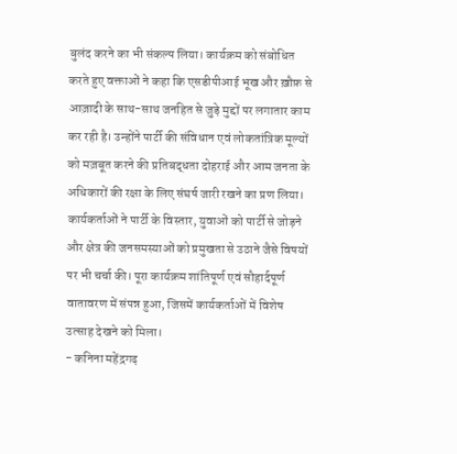बुलंद करने का भी संकल्प लिया। कार्यक्रम को संबोधित करते हुए वक्ताओं ने कहा कि एसडीपीआई भूख और ख़ौफ़ से आज़ादी के साथ-साथ जनहित से जुड़े मुद्दों पर लगातार काम कर रही है। उन्होंने पार्टी की संविधान एवं लोकतांत्रिक मूल्यों को मज़बूत करने की प्रतिबद्धता दोहराई और आम जनता के अधिकारों की रक्षा के लिए संघर्ष जारी रखने का प्रण लिया। कार्यकर्ताओं ने पार्टी के विस्तार, युवाओं को पार्टी से जोड़ने और क्षेत्र की जनसमस्याओं को प्रमुखता से उठाने जैसे विषयों पर भी चर्चा की। पूरा कार्यक्रम शांतिपूर्ण एवं सौहार्दपूर्ण वातावरण में संपन्न हुआ, जिसमें कार्यकर्ताओं में विशेष उत्साह देखने को मिला।
- कनिना महेंद्रगढ़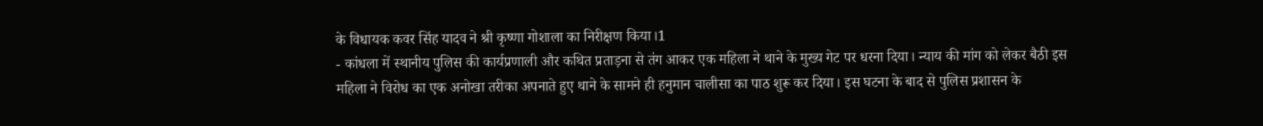के विधायक कवर सिंह यादव ने श्री कृष्णा गोशाला का निरीक्षण किया।1
- कांधला में स्थानीय पुलिस की कार्यप्रणाली और कथित प्रताड़ना से तंग आकर एक महिला ने थाने के मुख्य गेट पर धरना दिया। न्याय की मांग को लेकर बैठी इस महिला ने विरोध का एक अनोखा तरीका अपनाते हुए थाने के सामने ही हनुमान चालीसा का पाठ शुरू कर दिया। इस घटना के बाद से पुलिस प्रशासन के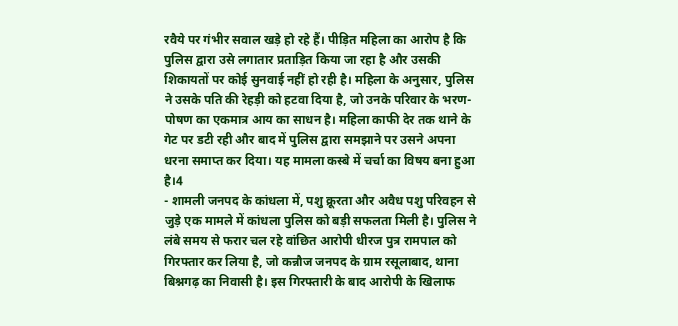रवैये पर गंभीर सवाल खड़े हो रहे हैं। पीड़ित महिला का आरोप है कि पुलिस द्वारा उसे लगातार प्रताड़ित किया जा रहा है और उसकी शिकायतों पर कोई सुनवाई नहीं हो रही है। महिला के अनुसार, पुलिस ने उसके पति की रेहड़ी को हटवा दिया है, जो उनके परिवार के भरण-पोषण का एकमात्र आय का साधन है। महिला काफी देर तक थाने के गेट पर डटी रही और बाद में पुलिस द्वारा समझाने पर उसने अपना धरना समाप्त कर दिया। यह मामला कस्बे में चर्चा का विषय बना हुआ है।4
- शामली जनपद के कांधला में, पशु क्रूरता और अवैध पशु परिवहन से जुड़े एक मामले में कांधला पुलिस को बड़ी सफलता मिली है। पुलिस ने लंबे समय से फरार चल रहे वांछित आरोपी धीरज पुत्र रामपाल को गिरफ्तार कर लिया है, जो कन्नौज जनपद के ग्राम रसूलाबाद, थाना बिश्नगढ़ का निवासी है। इस गिरफ्तारी के बाद आरोपी के खिलाफ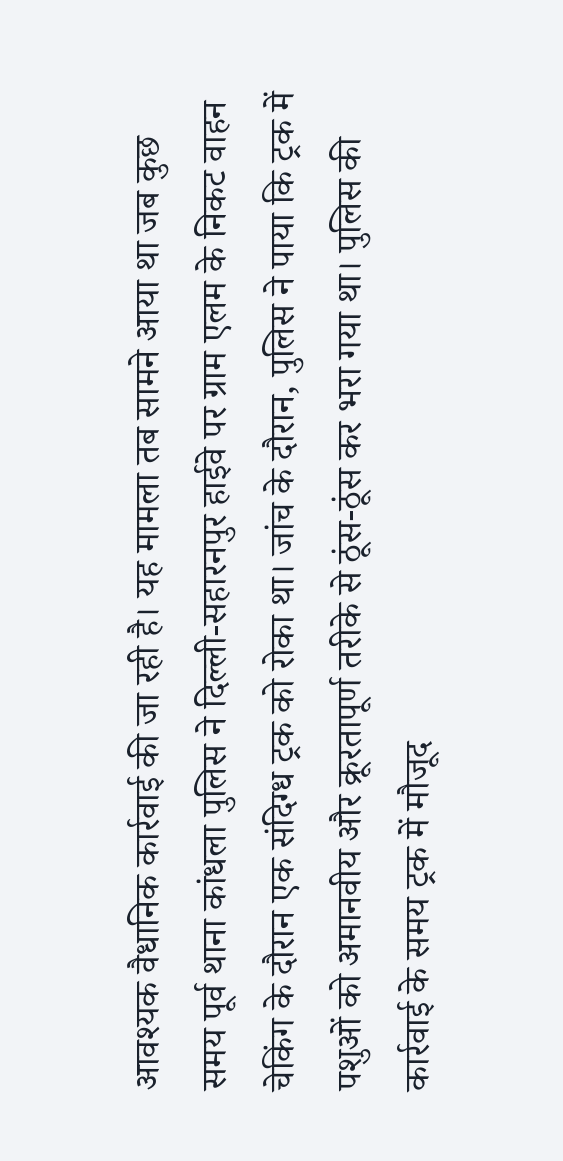आवश्यक वैधानिक कार्रवाई की जा रही है। यह मामला तब सामने आया था जब कुछ समय पूर्व थाना कांधला पुलिस ने दिल्ली-सहारनपुर हाईवे पर ग्राम एलम के निकट वाहन चेकिंग के दौरान एक संदिग्ध ट्रक को रोका था। जांच के दौरान, पुलिस ने पाया कि ट्रक में पशुओं को अमानवीय और क्रूरतापूर्ण तरीके से ठूंस-ठूंस कर भरा गया था। पुलिस की कार्रवाई के समय ट्रक में मौजूद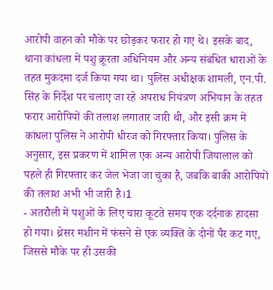आरोपी वाहन को मौके पर छोड़कर फरार हो गए थे। इसके बाद, थाना कांधला में पशु क्रूरता अधिनियम और अन्य संबंधित धाराओं के तहत मुकदमा दर्ज किया गया था। पुलिस अधीक्षक शामली, एन.पी. सिंह के निर्देश पर चलाए जा रहे अपराध नियंत्रण अभियान के तहत फरार आरोपियों की तलाश लगातार जारी थी, और इसी क्रम में कांधला पुलिस ने आरोपी धीरज को गिरफ्तार किया। पुलिस के अनुसार, इस प्रकरण में शामिल एक अन्य आरोपी जियालाल को पहले ही गिरफ्तार कर जेल भेजा जा चुका है, जबकि बाकी आरोपियों की तलाश अभी भी जारी है।1
- अतरौली में पशुओं के लिए चारा कूटते समय एक दर्दनाक हादसा हो गया। थ्रेसर मशीन में फंसने से एक व्यक्ति के दोनों पैर कट गए, जिससे मौके पर ही उसकी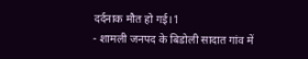दर्दनाक मौत हो गई।1
- शामली जनपद के बिडोली सादात गांव में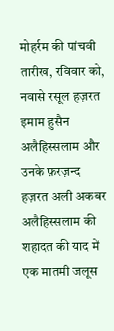मोहर्रम की पांचवी तारीख, रविवार को, नवासे रसूल हज़रत इमाम हुसैन अलैहिस्सलाम और उनके फ़रज़न्द हज़रत अली अकबर अलैहिस्सलाम की शहादत की याद में एक मातमी जलूस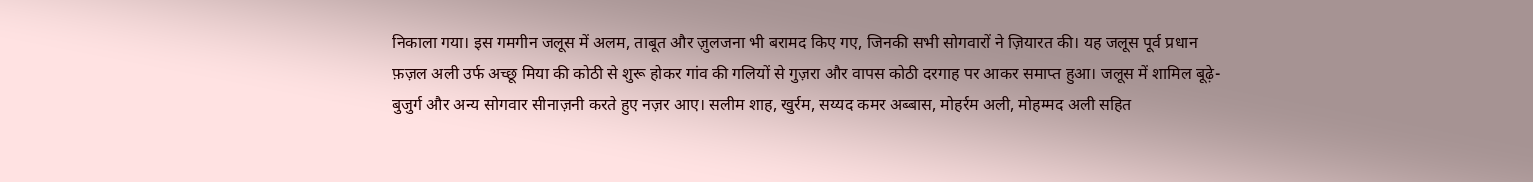निकाला गया। इस गमगीन जलूस में अलम, ताबूत और ज़ुलजना भी बरामद किए गए, जिनकी सभी सोगवारों ने ज़ियारत की। यह जलूस पूर्व प्रधान फ़ज़ल अली उर्फ अच्छू मिया की कोठी से शुरू होकर गांव की गलियों से गुज़रा और वापस कोठी दरगाह पर आकर समाप्त हुआ। जलूस में शामिल बूढ़े-बुजुर्ग और अन्य सोगवार सीनाज़नी करते हुए नज़र आए। सलीम शाह, खुर्रम, सय्यद कमर अब्बास, मोहर्रम अली, मोहम्मद अली सहित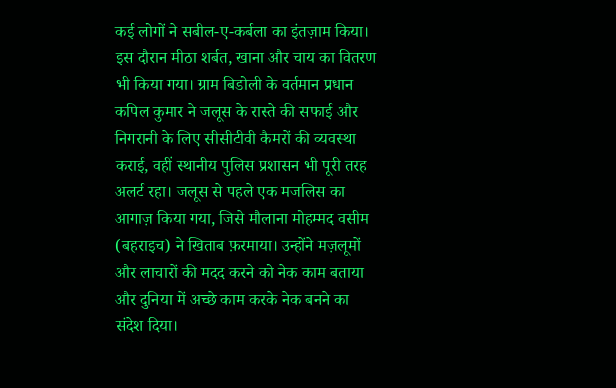कई लोगों ने सबील-ए-कर्बला का इंतज़ाम किया। इस दौरान मीठा शर्बत, खाना और चाय का वितरण भी किया गया। ग्राम बिडोली के वर्तमान प्रधान कपिल कुमार ने जलूस के रास्ते की सफाई और निगरानी के लिए सीसीटीवी कैमरों की व्यवस्था कराई, वहीं स्थानीय पुलिस प्रशासन भी पूरी तरह अलर्ट रहा। जलूस से पहले एक मजलिस का आगाज़ किया गया, जिसे मौलाना मोहम्मद वसीम (बहराइच) ने खिताब फ़रमाया। उन्होंने मज़लूमों और लाचारों की मदद करने को नेक काम बताया और दुनिया में अच्छे काम करके नेक बनने का संदेश दिया।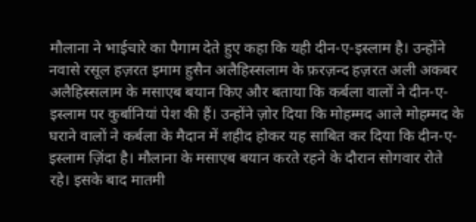मौलाना ने भाईचारे का पैगाम देते हुए कहा कि यही दीन-ए-इस्लाम है। उन्होंने नवासे रसूल हज़रत इमाम हुसैन अलैहिस्सलाम के फ़रज़न्द हज़रत अली अकबर अलैहिस्सलाम के मसाएब बयान किए और बताया कि कर्बला वालों ने दीन-ए-इस्लाम पर कुर्बानियां पेश की हैं। उन्होंने ज़ोर दिया कि मोहम्मद आले मोहम्मद के घराने वालों ने कर्बला के मैदान में शहीद होकर यह साबित कर दिया कि दीन-ए-इस्लाम ज़िंदा है। मौलाना के मसाएब बयान करते रहने के दौरान सोगवार रोते रहे। इसके बाद मातमी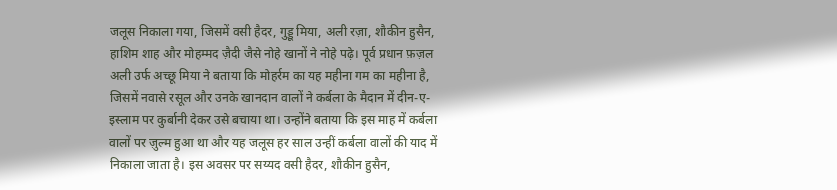जलूस निकाला गया, जिसमें वसी हैदर, गुड्डू मिया, अली रज़ा, शौकीन हुसैन, हाशिम शाह और मोहम्मद ज़ैदी जैसे नोहे खानों ने नोहे पढ़े। पूर्व प्रधान फ़ज़ल अली उर्फ अच्छू मिया ने बताया कि मोहर्रम का यह महीना गम का महीना है, जिसमें नवासे रसूल और उनके खानदान वालों ने कर्बला के मैदान में दीन-ए-इस्लाम पर कुर्बानी देकर उसे बचाया था। उन्होंने बताया कि इस माह में कर्बला वालों पर ज़ुल्म हुआ था और यह जलूस हर साल उन्हीं कर्बला वालों की याद में निकाला जाता है। इस अवसर पर सय्यद वसी हैदर, शौकीन हुसैन,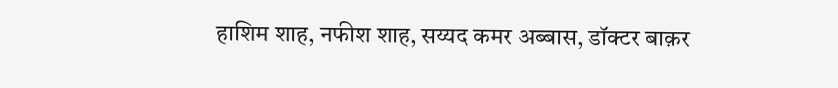हाशिम शाह, नफीश शाह, सय्यद कमर अब्बास, डॉक्टर बाक़र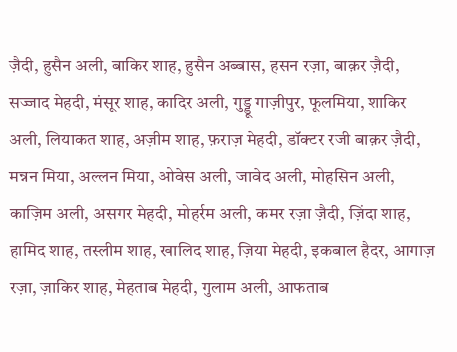ज़ैदी, हुसैन अली, बाकिर शाह, हुसैन अब्बास, हसन रज़ा, बाक़र ज़ैदी, सज्जाद मेहदी, मंसूर शाह, कादिर अली, गुड्डू गाज़ीपुर, फूलमिया, शाकिर अली, लियाकत शाह, अज़ीम शाह, फ़राज़ मेहदी, डॉक्टर रजी बाक़र ज़ैदी, मन्नन मिया, अल्लन मिया, ओवेस अली, जावेद अली, मोहसिन अली, काज़िम अली, असगर मेहदी, मोहर्रम अली, कमर रज़ा ज़ैदी, ज़िंदा शाह, हामिद शाह, तस्लीम शाह, खालिद शाह, ज़िया मेहदी, इकबाल हैदर, आगाज़ रज़ा, ज़ाकिर शाह, मेहताब मेहदी, गुलाम अली, आफताब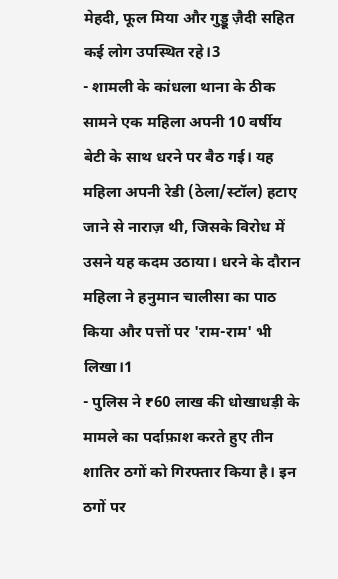मेहदी, फूल मिया और गुड्डू ज़ैदी सहित कई लोग उपस्थित रहे।3
- शामली के कांधला थाना के ठीक सामने एक महिला अपनी 10 वर्षीय बेटी के साथ धरने पर बैठ गई। यह महिला अपनी रेडी (ठेला/स्टॉल) हटाए जाने से नाराज़ थी, जिसके विरोध में उसने यह कदम उठाया। धरने के दौरान महिला ने हनुमान चालीसा का पाठ किया और पत्तों पर 'राम-राम' भी लिखा।1
- पुलिस ने ₹60 लाख की धोखाधड़ी के मामले का पर्दाफ़ाश करते हुए तीन शातिर ठगों को गिरफ्तार किया है। इन ठगों पर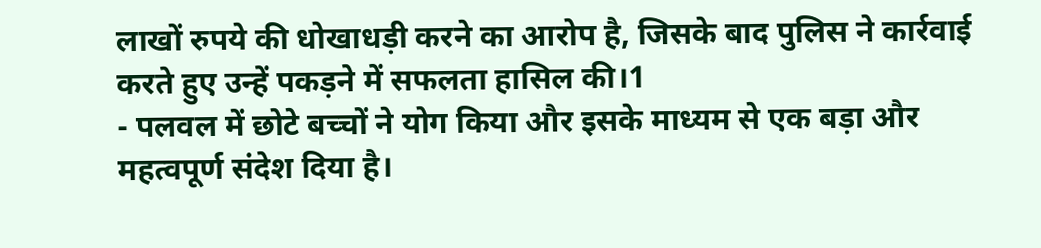लाखों रुपये की धोखाधड़ी करने का आरोप है, जिसके बाद पुलिस ने कार्रवाई करते हुए उन्हें पकड़ने में सफलता हासिल की।1
- पलवल में छोटे बच्चों ने योग किया और इसके माध्यम से एक बड़ा और महत्वपूर्ण संदेश दिया है।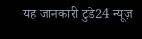यह जानकारी टुडे24 न्यूज़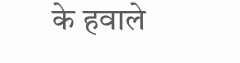के हवाले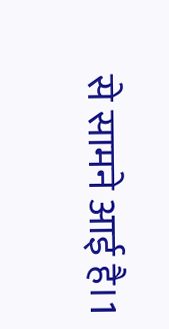से सामने आई है।1